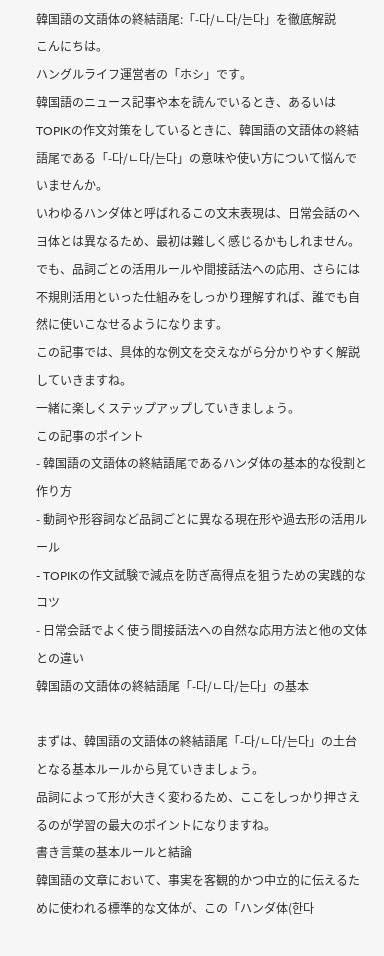韓国語の文語体の終結語尾:「-다/ㄴ다/는다」を徹底解説
こんにちは。
ハングルライフ運営者の「ホシ」です。
韓国語のニュース記事や本を読んでいるとき、あるいはTOPIKの作文対策をしているときに、韓国語の文語体の終結語尾である「-다/ㄴ다/는다」の意味や使い方について悩んでいませんか。
いわゆるハンダ体と呼ばれるこの文末表現は、日常会話のヘヨ体とは異なるため、最初は難しく感じるかもしれません。
でも、品詞ごとの活用ルールや間接話法への応用、さらには不規則活用といった仕組みをしっかり理解すれば、誰でも自然に使いこなせるようになります。
この記事では、具体的な例文を交えながら分かりやすく解説していきますね。
一緒に楽しくステップアップしていきましょう。
この記事のポイント
- 韓国語の文語体の終結語尾であるハンダ体の基本的な役割と作り方
- 動詞や形容詞など品詞ごとに異なる現在形や過去形の活用ルール
- TOPIKの作文試験で減点を防ぎ高得点を狙うための実践的なコツ
- 日常会話でよく使う間接話法への自然な応用方法と他の文体との違い
韓国語の文語体の終結語尾「-다/ㄴ다/는다」の基本

まずは、韓国語の文語体の終結語尾「-다/ㄴ다/는다」の土台となる基本ルールから見ていきましょう。
品詞によって形が大きく変わるため、ここをしっかり押さえるのが学習の最大のポイントになりますね。
書き言葉の基本ルールと結論
韓国語の文章において、事実を客観的かつ中立的に伝えるために使われる標準的な文体が、この「ハンダ体(한다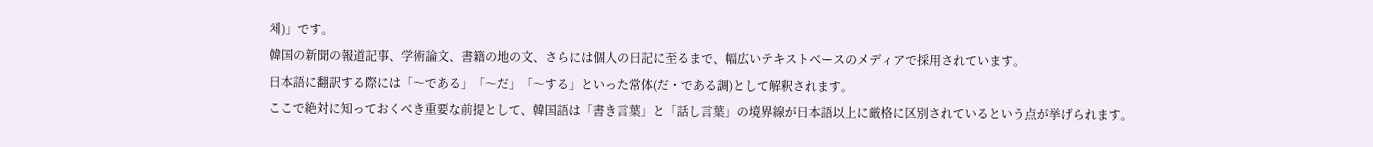체)」です。
韓国の新聞の報道記事、学術論文、書籍の地の文、さらには個人の日記に至るまで、幅広いテキストベースのメディアで採用されています。
日本語に翻訳する際には「〜である」「〜だ」「〜する」といった常体(だ・である調)として解釈されます。
ここで絶対に知っておくべき重要な前提として、韓国語は「書き言葉」と「話し言葉」の境界線が日本語以上に厳格に区別されているという点が挙げられます。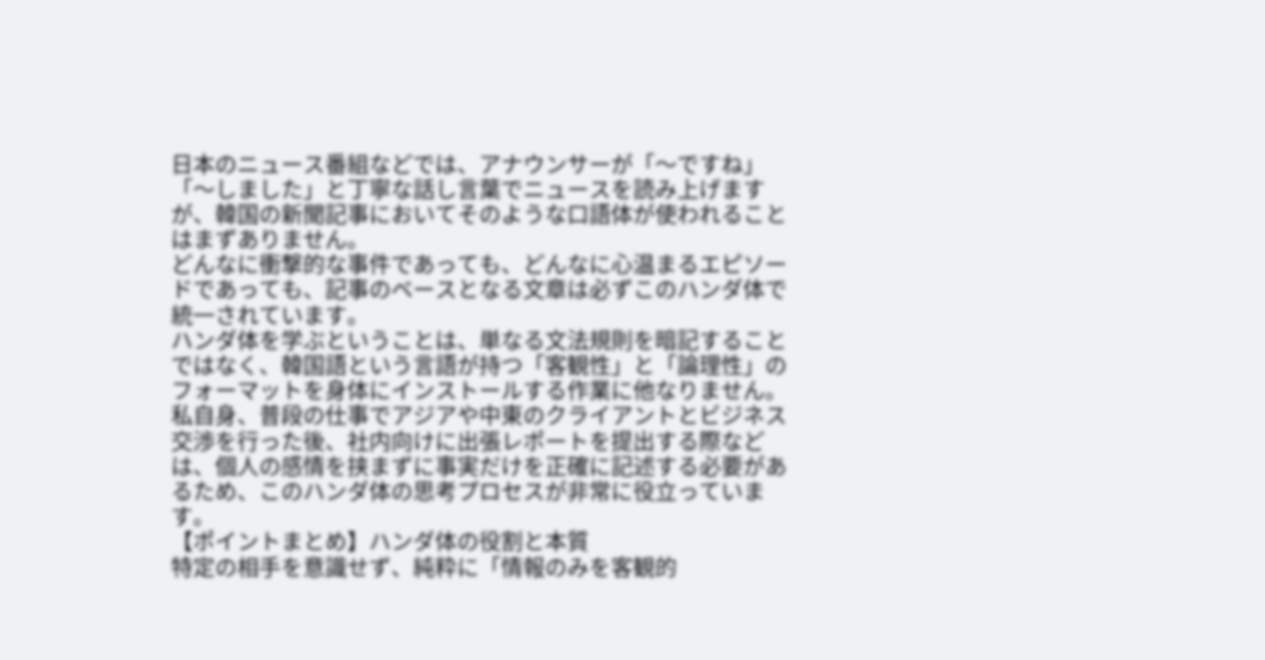日本のニュース番組などでは、アナウンサーが「〜ですね」「〜しました」と丁寧な話し言葉でニュースを読み上げますが、韓国の新聞記事においてそのような口語体が使われることはまずありません。
どんなに衝撃的な事件であっても、どんなに心温まるエピソードであっても、記事のベースとなる文章は必ずこのハンダ体で統一されています。
ハンダ体を学ぶということは、単なる文法規則を暗記することではなく、韓国語という言語が持つ「客観性」と「論理性」のフォーマットを身体にインストールする作業に他なりません。
私自身、普段の仕事でアジアや中東のクライアントとビジネス交渉を行った後、社内向けに出張レポートを提出する際などは、個人の感情を挟まずに事実だけを正確に記述する必要があるため、このハンダ体の思考プロセスが非常に役立っています。
【ポイントまとめ】ハンダ体の役割と本質
特定の相手を意識せず、純粋に「情報のみを客観的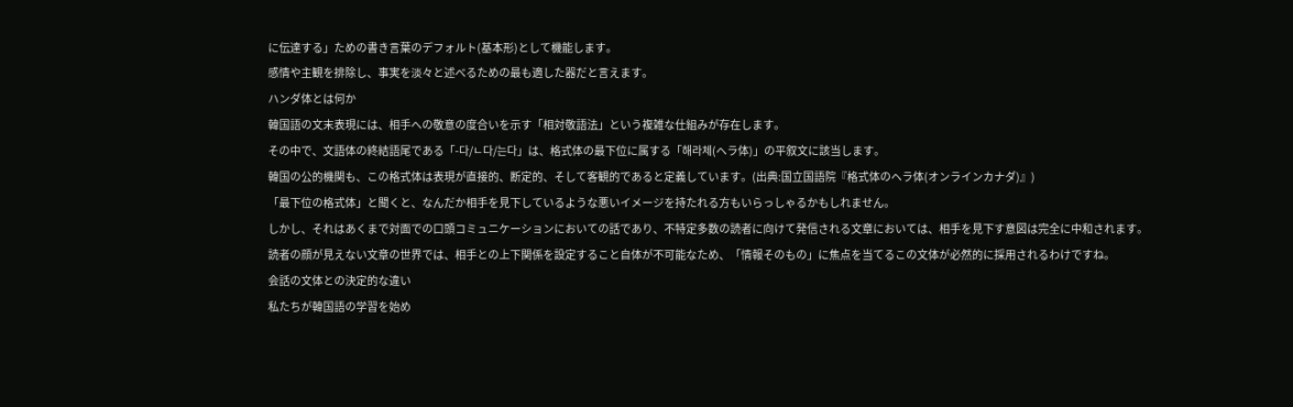に伝達する」ための書き言葉のデフォルト(基本形)として機能します。
感情や主観を排除し、事実を淡々と述べるための最も適した器だと言えます。
ハンダ体とは何か
韓国語の文末表現には、相手への敬意の度合いを示す「相対敬語法」という複雑な仕組みが存在します。
その中で、文語体の終結語尾である「-다/ㄴ다/는다」は、格式体の最下位に属する「해라체(ヘラ体)」の平叙文に該当します。
韓国の公的機関も、この格式体は表現が直接的、断定的、そして客観的であると定義しています。(出典:国立国語院『格式体のヘラ体(オンラインカナダ)』)
「最下位の格式体」と聞くと、なんだか相手を見下しているような悪いイメージを持たれる方もいらっしゃるかもしれません。
しかし、それはあくまで対面での口頭コミュニケーションにおいての話であり、不特定多数の読者に向けて発信される文章においては、相手を見下す意図は完全に中和されます。
読者の顔が見えない文章の世界では、相手との上下関係を設定すること自体が不可能なため、「情報そのもの」に焦点を当てるこの文体が必然的に採用されるわけですね。
会話の文体との決定的な違い
私たちが韓国語の学習を始め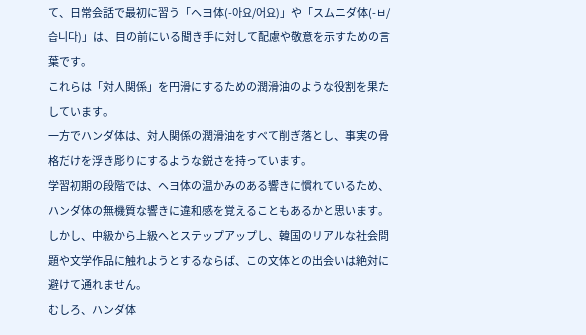て、日常会話で最初に習う「ヘヨ体(-아요/어요)」や「スムニダ体(-ㅂ/습니다)」は、目の前にいる聞き手に対して配慮や敬意を示すための言葉です。
これらは「対人関係」を円滑にするための潤滑油のような役割を果たしています。
一方でハンダ体は、対人関係の潤滑油をすべて削ぎ落とし、事実の骨格だけを浮き彫りにするような鋭さを持っています。
学習初期の段階では、ヘヨ体の温かみのある響きに慣れているため、ハンダ体の無機質な響きに違和感を覚えることもあるかと思います。
しかし、中級から上級へとステップアップし、韓国のリアルな社会問題や文学作品に触れようとするならば、この文体との出会いは絶対に避けて通れません。
むしろ、ハンダ体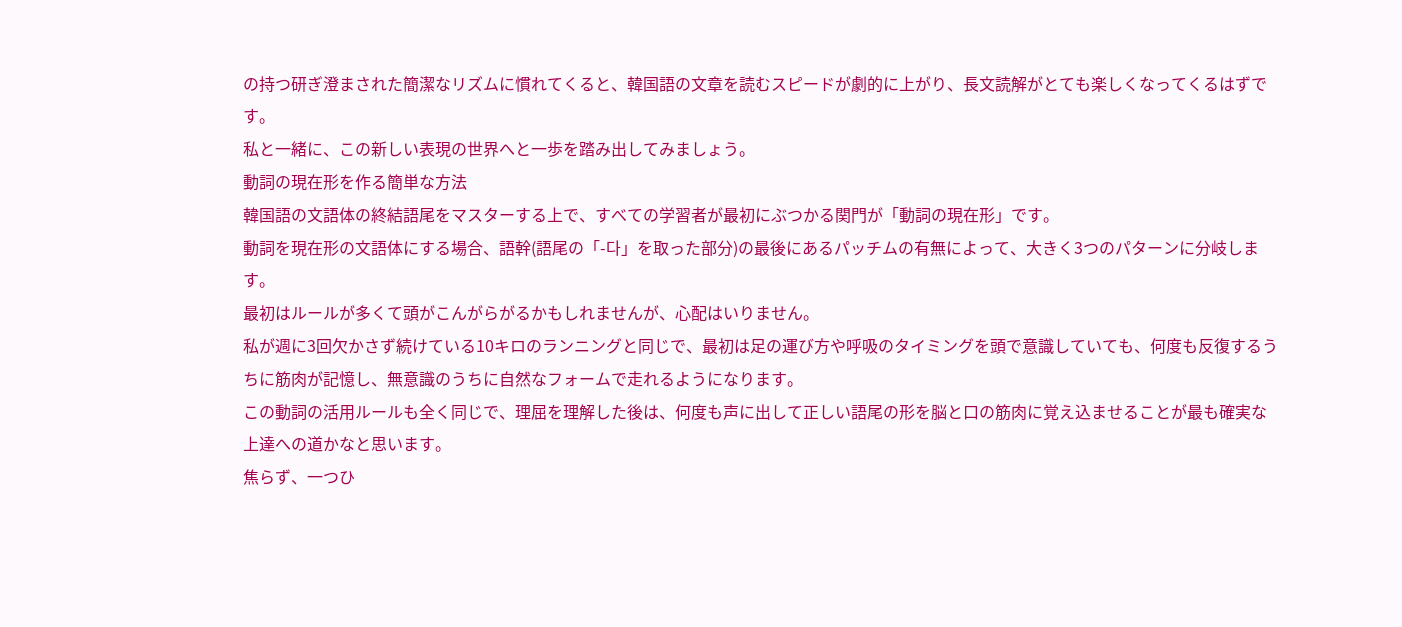の持つ研ぎ澄まされた簡潔なリズムに慣れてくると、韓国語の文章を読むスピードが劇的に上がり、長文読解がとても楽しくなってくるはずです。
私と一緒に、この新しい表現の世界へと一歩を踏み出してみましょう。
動詞の現在形を作る簡単な方法
韓国語の文語体の終結語尾をマスターする上で、すべての学習者が最初にぶつかる関門が「動詞の現在形」です。
動詞を現在形の文語体にする場合、語幹(語尾の「-다」を取った部分)の最後にあるパッチムの有無によって、大きく3つのパターンに分岐します。
最初はルールが多くて頭がこんがらがるかもしれませんが、心配はいりません。
私が週に3回欠かさず続けている10キロのランニングと同じで、最初は足の運び方や呼吸のタイミングを頭で意識していても、何度も反復するうちに筋肉が記憶し、無意識のうちに自然なフォームで走れるようになります。
この動詞の活用ルールも全く同じで、理屈を理解した後は、何度も声に出して正しい語尾の形を脳と口の筋肉に覚え込ませることが最も確実な上達への道かなと思います。
焦らず、一つひ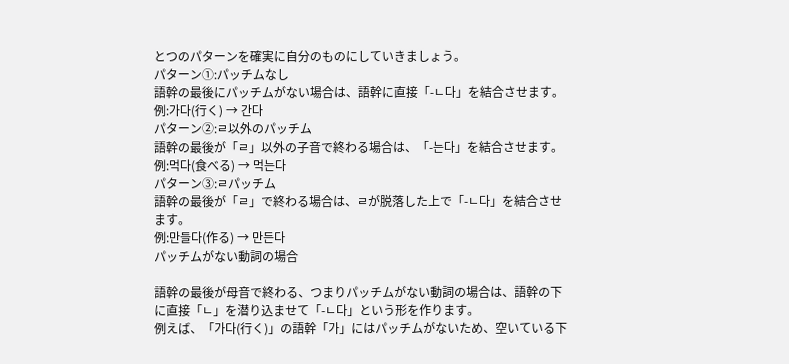とつのパターンを確実に自分のものにしていきましょう。
パターン①:パッチムなし
語幹の最後にパッチムがない場合は、語幹に直接「-ㄴ다」を結合させます。
例:가다(行く) → 간다
パターン②:ㄹ以外のパッチム
語幹の最後が「ㄹ」以外の子音で終わる場合は、「-는다」を結合させます。
例:먹다(食べる) → 먹는다
パターン③:ㄹパッチム
語幹の最後が「ㄹ」で終わる場合は、ㄹが脱落した上で「-ㄴ다」を結合させます。
例:만들다(作る) → 만든다
パッチムがない動詞の場合

語幹の最後が母音で終わる、つまりパッチムがない動詞の場合は、語幹の下に直接「ㄴ」を潜り込ませて「-ㄴ다」という形を作ります。
例えば、「가다(行く)」の語幹「가」にはパッチムがないため、空いている下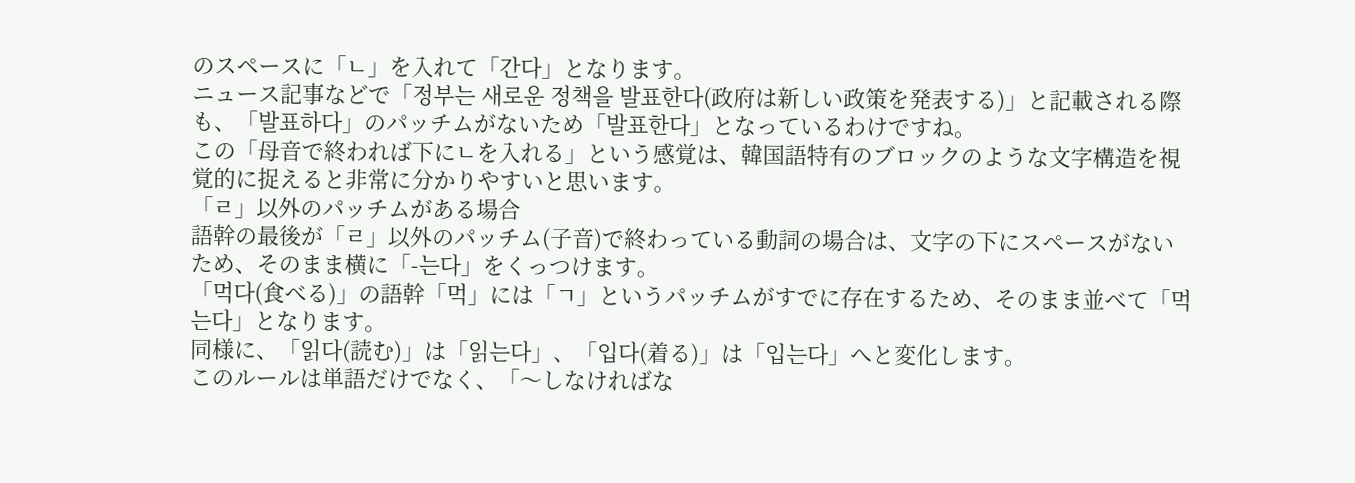のスペースに「ㄴ」を入れて「간다」となります。
ニュース記事などで「정부는 새로운 정책을 발표한다(政府は新しい政策を発表する)」と記載される際も、「발표하다」のパッチムがないため「발표한다」となっているわけですね。
この「母音で終われば下にㄴを入れる」という感覚は、韓国語特有のブロックのような文字構造を視覚的に捉えると非常に分かりやすいと思います。
「ㄹ」以外のパッチムがある場合
語幹の最後が「ㄹ」以外のパッチム(子音)で終わっている動詞の場合は、文字の下にスペースがないため、そのまま横に「-는다」をくっつけます。
「먹다(食べる)」の語幹「먹」には「ㄱ」というパッチムがすでに存在するため、そのまま並べて「먹는다」となります。
同様に、「읽다(読む)」は「읽는다」、「입다(着る)」は「입는다」へと変化します。
このルールは単語だけでなく、「〜しなければな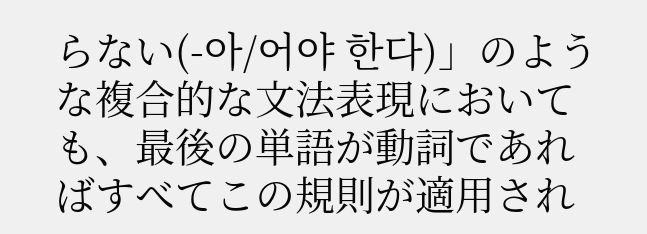らない(-아/어야 한다)」のような複合的な文法表現においても、最後の単語が動詞であればすべてこの規則が適用され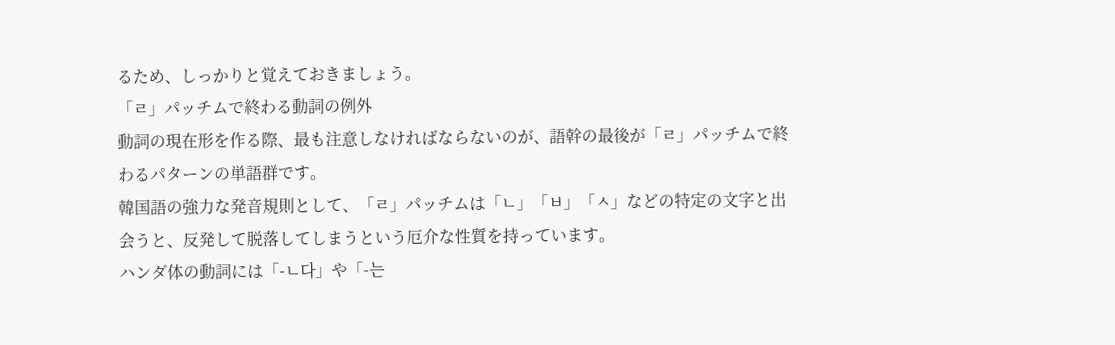るため、しっかりと覚えておきましょう。
「ㄹ」パッチムで終わる動詞の例外
動詞の現在形を作る際、最も注意しなければならないのが、語幹の最後が「ㄹ」パッチムで終わるパターンの単語群です。
韓国語の強力な発音規則として、「ㄹ」パッチムは「ㄴ」「ㅂ」「ㅅ」などの特定の文字と出会うと、反発して脱落してしまうという厄介な性質を持っています。
ハンダ体の動詞には「-ㄴ다」や「-는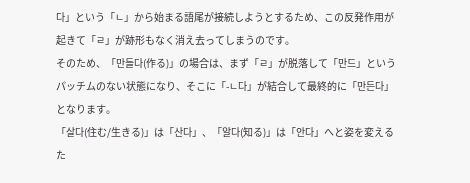다」という「ㄴ」から始まる語尾が接続しようとするため、この反発作用が起きて「ㄹ」が跡形もなく消え去ってしまうのです。
そのため、「만들다(作る)」の場合は、まず「ㄹ」が脱落して「만드」というパッチムのない状態になり、そこに「-ㄴ다」が結合して最終的に「만든다」となります。
「살다(住む/生きる)」は「산다」、「알다(知る)」は「안다」へと姿を変えるた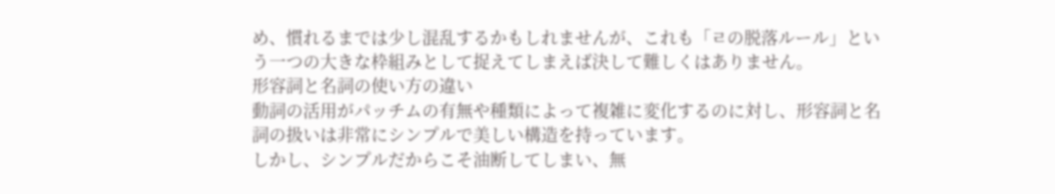め、慣れるまでは少し混乱するかもしれませんが、これも「ㄹの脱落ルール」という一つの大きな枠組みとして捉えてしまえば決して難しくはありません。
形容詞と名詞の使い方の違い
動詞の活用がパッチムの有無や種類によって複雑に変化するのに対し、形容詞と名詞の扱いは非常にシンプルで美しい構造を持っています。
しかし、シンプルだからこそ油断してしまい、無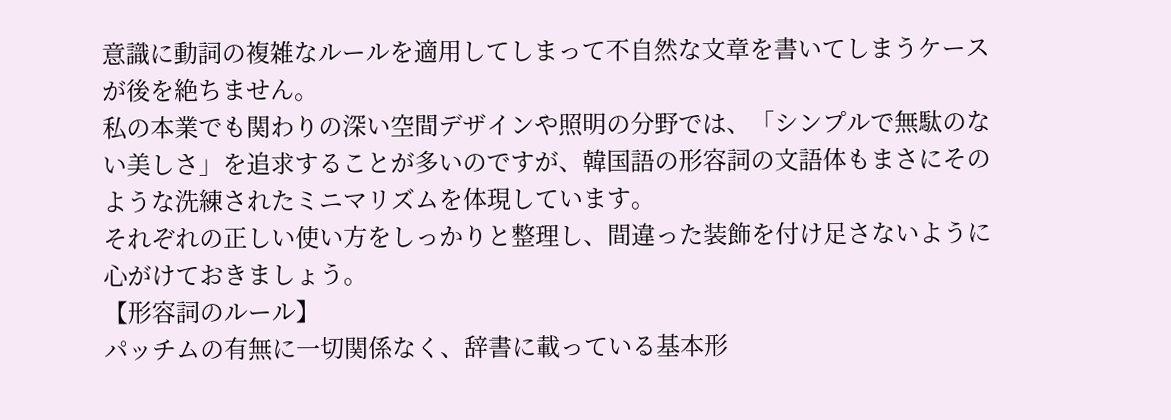意識に動詞の複雑なルールを適用してしまって不自然な文章を書いてしまうケースが後を絶ちません。
私の本業でも関わりの深い空間デザインや照明の分野では、「シンプルで無駄のない美しさ」を追求することが多いのですが、韓国語の形容詞の文語体もまさにそのような洗練されたミニマリズムを体現しています。
それぞれの正しい使い方をしっかりと整理し、間違った装飾を付け足さないように心がけておきましょう。
【形容詞のルール】
パッチムの有無に一切関係なく、辞書に載っている基本形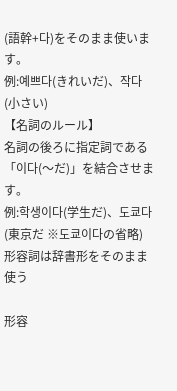(語幹+다)をそのまま使います。
例:예쁘다(きれいだ)、작다(小さい)
【名詞のルール】
名詞の後ろに指定詞である「이다(〜だ)」を結合させます。
例:학생이다(学生だ)、도쿄다(東京だ ※도쿄이다の省略)
形容詞は辞書形をそのまま使う

形容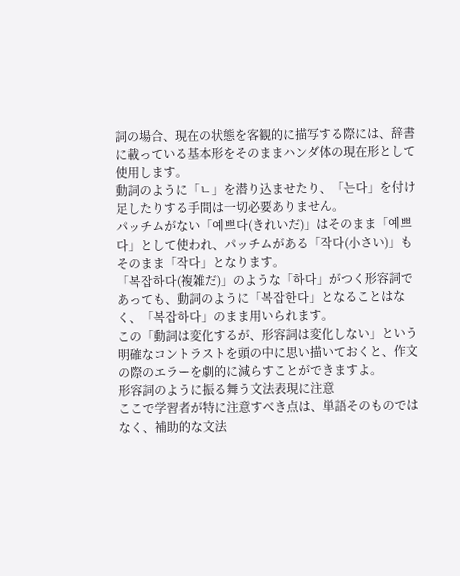詞の場合、現在の状態を客観的に描写する際には、辞書に載っている基本形をそのままハンダ体の現在形として使用します。
動詞のように「ㄴ」を潜り込ませたり、「는다」を付け足したりする手間は一切必要ありません。
パッチムがない「예쁘다(きれいだ)」はそのまま「예쁘다」として使われ、パッチムがある「작다(小さい)」もそのまま「작다」となります。
「복잡하다(複雑だ)」のような「하다」がつく形容詞であっても、動詞のように「복잡한다」となることはなく、「복잡하다」のまま用いられます。
この「動詞は変化するが、形容詞は変化しない」という明確なコントラストを頭の中に思い描いておくと、作文の際のエラーを劇的に減らすことができますよ。
形容詞のように振る舞う文法表現に注意
ここで学習者が特に注意すべき点は、単語そのものではなく、補助的な文法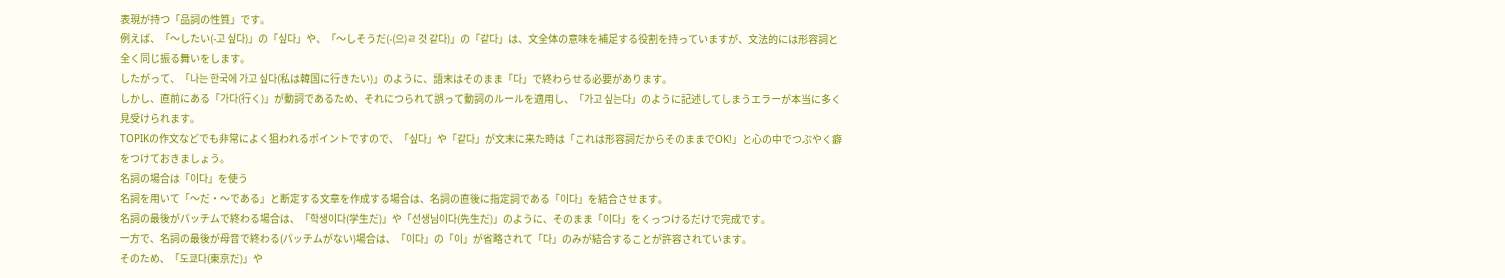表現が持つ「品詞の性質」です。
例えば、「〜したい(-고 싶다)」の「싶다」や、「〜しそうだ(-(으)ㄹ 것 같다)」の「같다」は、文全体の意味を補足する役割を持っていますが、文法的には形容詞と全く同じ振る舞いをします。
したがって、「나는 한국에 가고 싶다(私は韓国に行きたい)」のように、語末はそのまま「다」で終わらせる必要があります。
しかし、直前にある「가다(行く)」が動詞であるため、それにつられて誤って動詞のルールを適用し、「가고 싶는다」のように記述してしまうエラーが本当に多く見受けられます。
TOPIKの作文などでも非常によく狙われるポイントですので、「싶다」や「같다」が文末に来た時は「これは形容詞だからそのままでOK!」と心の中でつぶやく癖をつけておきましょう。
名詞の場合は「이다」を使う
名詞を用いて「〜だ・〜である」と断定する文章を作成する場合は、名詞の直後に指定詞である「이다」を結合させます。
名詞の最後がパッチムで終わる場合は、「학생이다(学生だ)」や「선생님이다(先生だ)」のように、そのまま「이다」をくっつけるだけで完成です。
一方で、名詞の最後が母音で終わる(パッチムがない)場合は、「이다」の「이」が省略されて「다」のみが結合することが許容されています。
そのため、「도쿄다(東京だ)」や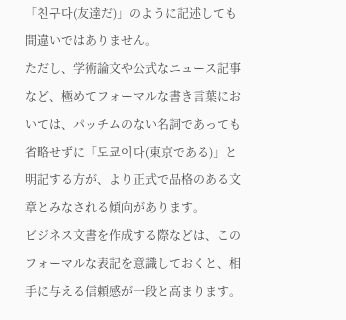「친구다(友達だ)」のように記述しても間違いではありません。
ただし、学術論文や公式なニュース記事など、極めてフォーマルな書き言葉においては、パッチムのない名詞であっても省略せずに「도쿄이다(東京である)」と明記する方が、より正式で品格のある文章とみなされる傾向があります。
ビジネス文書を作成する際などは、このフォーマルな表記を意識しておくと、相手に与える信頼感が一段と高まります。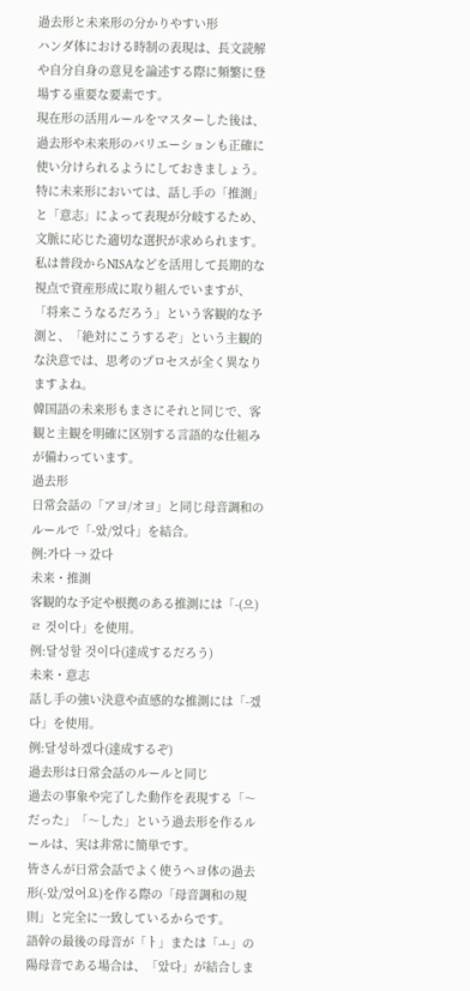過去形と未来形の分かりやすい形
ハンダ体における時制の表現は、長文読解や自分自身の意見を論述する際に頻繁に登場する重要な要素です。
現在形の活用ルールをマスターした後は、過去形や未来形のバリエーションも正確に使い分けられるようにしておきましょう。
特に未来形においては、話し手の「推測」と「意志」によって表現が分岐するため、文脈に応じた適切な選択が求められます。
私は普段からNISAなどを活用して長期的な視点で資産形成に取り組んでいますが、「将来こうなるだろう」という客観的な予測と、「絶対にこうするぞ」という主観的な決意では、思考のプロセスが全く異なりますよね。
韓国語の未来形もまさにそれと同じで、客観と主観を明確に区別する言語的な仕組みが備わっています。
過去形
日常会話の「アヨ/オヨ」と同じ母音調和のルールで「-았/었다」を結合。
例:가다 → 갔다
未来・推測
客観的な予定や根拠のある推測には「-(으)ㄹ 것이다」を使用。
例:달성할 것이다(達成するだろう)
未来・意志
話し手の強い決意や直感的な推測には「-겠다」を使用。
例:달성하겠다(達成するぞ)
過去形は日常会話のルールと同じ
過去の事象や完了した動作を表現する「〜だった」「〜した」という過去形を作るルールは、実は非常に簡単です。
皆さんが日常会話でよく使うヘヨ体の過去形(-았/었어요)を作る際の「母音調和の規則」と完全に一致しているからです。
語幹の最後の母音が「ㅏ」または「ㅗ」の陽母音である場合は、「았다」が結合しま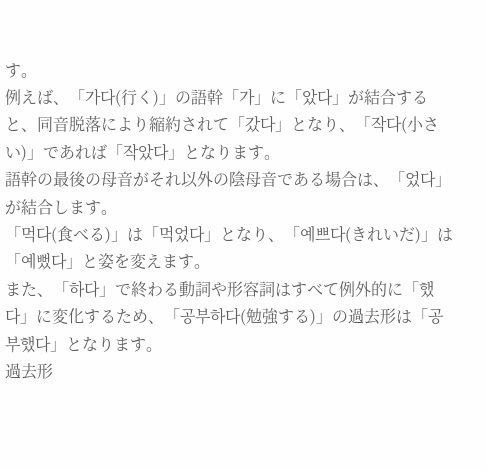す。
例えば、「가다(行く)」の語幹「가」に「았다」が結合すると、同音脱落により縮約されて「갔다」となり、「작다(小さい)」であれば「작았다」となります。
語幹の最後の母音がそれ以外の陰母音である場合は、「었다」が結合します。
「먹다(食べる)」は「먹었다」となり、「예쁘다(きれいだ)」は「예뻤다」と姿を変えます。
また、「하다」で終わる動詞や形容詞はすべて例外的に「했다」に変化するため、「공부하다(勉強する)」の過去形は「공부했다」となります。
過去形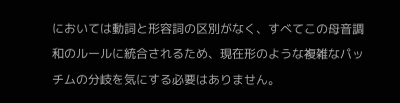においては動詞と形容詞の区別がなく、すべてこの母音調和のルールに統合されるため、現在形のような複雑なパッチムの分岐を気にする必要はありません。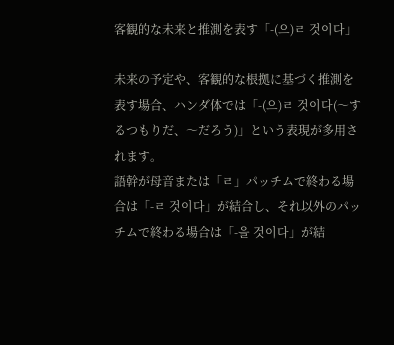客観的な未来と推測を表す「-(으)ㄹ 것이다」

未来の予定や、客観的な根拠に基づく推測を表す場合、ハンダ体では「-(으)ㄹ 것이다(〜するつもりだ、〜だろう)」という表現が多用されます。
語幹が母音または「ㄹ」パッチムで終わる場合は「-ㄹ 것이다」が結合し、それ以外のパッチムで終わる場合は「-을 것이다」が結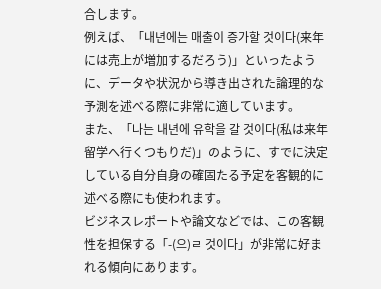合します。
例えば、「내년에는 매출이 증가할 것이다(来年には売上が増加するだろう)」といったように、データや状況から導き出された論理的な予測を述べる際に非常に適しています。
また、「나는 내년에 유학을 갈 것이다(私は来年留学へ行くつもりだ)」のように、すでに決定している自分自身の確固たる予定を客観的に述べる際にも使われます。
ビジネスレポートや論文などでは、この客観性を担保する「-(으)ㄹ 것이다」が非常に好まれる傾向にあります。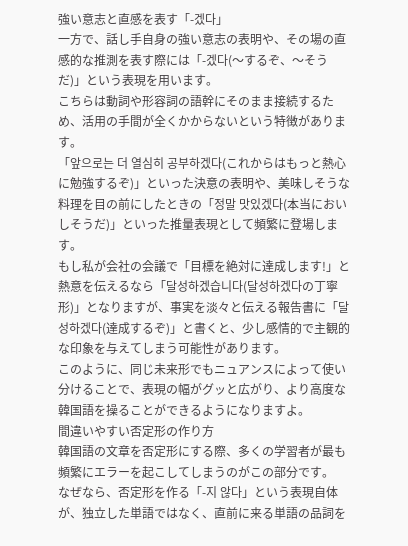強い意志と直感を表す「-겠다」
一方で、話し手自身の強い意志の表明や、その場の直感的な推測を表す際には「-겠다(〜するぞ、〜そうだ)」という表現を用います。
こちらは動詞や形容詞の語幹にそのまま接続するため、活用の手間が全くかからないという特徴があります。
「앞으로는 더 열심히 공부하겠다(これからはもっと熱心に勉強するぞ)」といった決意の表明や、美味しそうな料理を目の前にしたときの「정말 맛있겠다(本当においしそうだ)」といった推量表現として頻繁に登場します。
もし私が会社の会議で「目標を絶対に達成します!」と熱意を伝えるなら「달성하겠습니다(달성하겠다の丁寧形)」となりますが、事実を淡々と伝える報告書に「달성하겠다(達成するぞ)」と書くと、少し感情的で主観的な印象を与えてしまう可能性があります。
このように、同じ未来形でもニュアンスによって使い分けることで、表現の幅がグッと広がり、より高度な韓国語を操ることができるようになりますよ。
間違いやすい否定形の作り方
韓国語の文章を否定形にする際、多くの学習者が最も頻繁にエラーを起こしてしまうのがこの部分です。
なぜなら、否定形を作る「-지 않다」という表現自体が、独立した単語ではなく、直前に来る単語の品詞を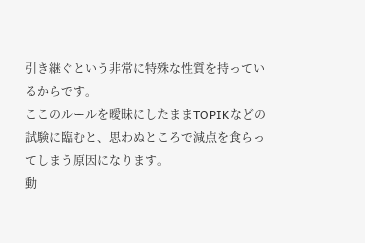引き継ぐという非常に特殊な性質を持っているからです。
ここのルールを曖昧にしたままTOPIKなどの試験に臨むと、思わぬところで減点を食らってしまう原因になります。
動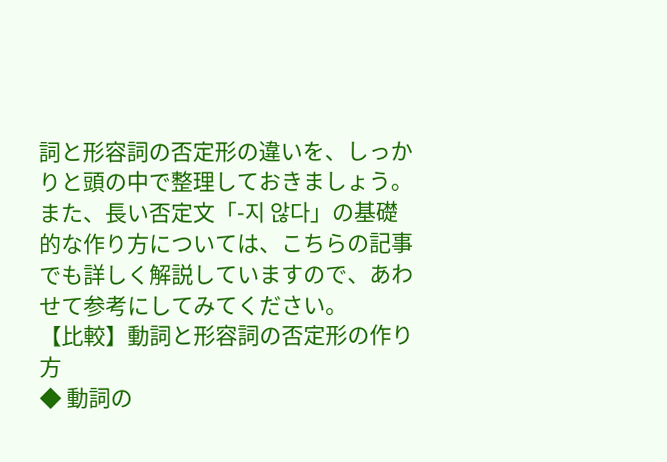詞と形容詞の否定形の違いを、しっかりと頭の中で整理しておきましょう。また、長い否定文「-지 않다」の基礎的な作り方については、こちらの記事でも詳しく解説していますので、あわせて参考にしてみてください。
【比較】動詞と形容詞の否定形の作り方
◆ 動詞の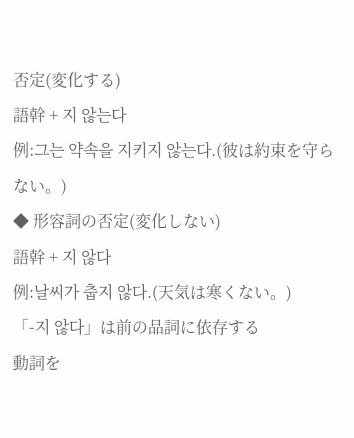否定(変化する)
語幹 + 지 않는다
例:그는 약속을 지키지 않는다.(彼は約束を守らない。)
◆ 形容詞の否定(変化しない)
語幹 + 지 않다
例:날씨가 춥지 않다.(天気は寒くない。)
「-지 않다」は前の品詞に依存する
動詞を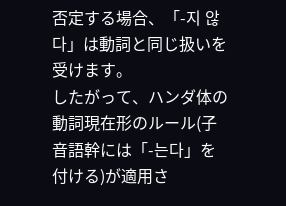否定する場合、「-지 않다」は動詞と同じ扱いを受けます。
したがって、ハンダ体の動詞現在形のルール(子音語幹には「-는다」を付ける)が適用さ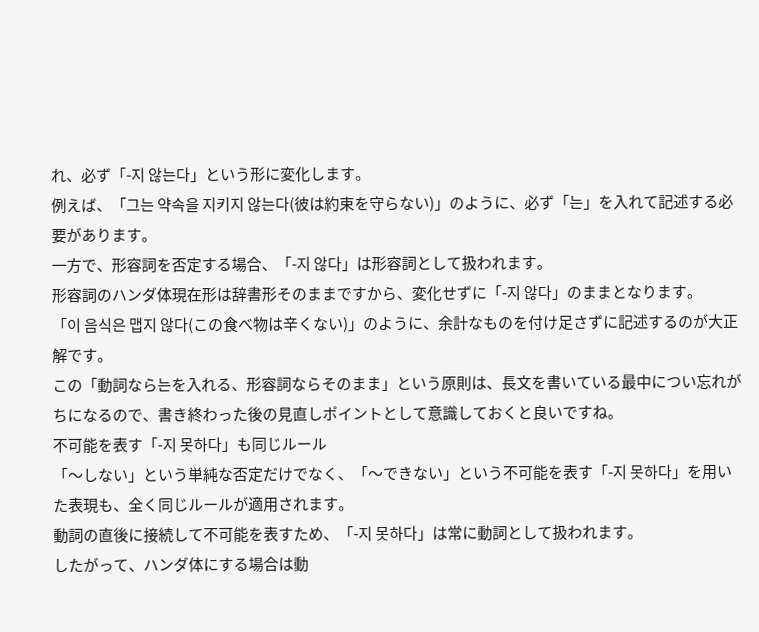れ、必ず「-지 않는다」という形に変化します。
例えば、「그는 약속을 지키지 않는다(彼は約束を守らない)」のように、必ず「는」を入れて記述する必要があります。
一方で、形容詞を否定する場合、「-지 않다」は形容詞として扱われます。
形容詞のハンダ体現在形は辞書形そのままですから、変化せずに「-지 않다」のままとなります。
「이 음식은 맵지 않다(この食べ物は辛くない)」のように、余計なものを付け足さずに記述するのが大正解です。
この「動詞なら는を入れる、形容詞ならそのまま」という原則は、長文を書いている最中につい忘れがちになるので、書き終わった後の見直しポイントとして意識しておくと良いですね。
不可能を表す「-지 못하다」も同じルール
「〜しない」という単純な否定だけでなく、「〜できない」という不可能を表す「-지 못하다」を用いた表現も、全く同じルールが適用されます。
動詞の直後に接続して不可能を表すため、「-지 못하다」は常に動詞として扱われます。
したがって、ハンダ体にする場合は動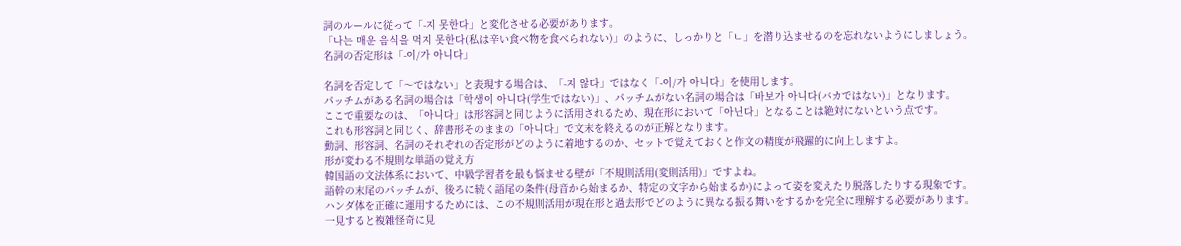詞のルールに従って「-지 못한다」と変化させる必要があります。
「나는 매운 음식을 먹지 못한다(私は辛い食べ物を食べられない)」のように、しっかりと「ㄴ」を潜り込ませるのを忘れないようにしましょう。
名詞の否定形は「-이/가 아니다」

名詞を否定して「〜ではない」と表現する場合は、「-지 않다」ではなく「-이/가 아니다」を使用します。
パッチムがある名詞の場合は「학생이 아니다(学生ではない)」、パッチムがない名詞の場合は「바보가 아니다(バカではない)」となります。
ここで重要なのは、「아니다」は形容詞と同じように活用されるため、現在形において「아닌다」となることは絶対にないという点です。
これも形容詞と同じく、辞書形そのままの「아니다」で文末を終えるのが正解となります。
動詞、形容詞、名詞のそれぞれの否定形がどのように着地するのか、セットで覚えておくと作文の精度が飛躍的に向上しますよ。
形が変わる不規則な単語の覚え方
韓国語の文法体系において、中級学習者を最も悩ませる壁が「不規則活用(変則活用)」ですよね。
語幹の末尾のパッチムが、後ろに続く語尾の条件(母音から始まるか、特定の文字から始まるか)によって姿を変えたり脱落したりする現象です。
ハンダ体を正確に運用するためには、この不規則活用が現在形と過去形でどのように異なる振る舞いをするかを完全に理解する必要があります。
一見すると複雑怪奇に見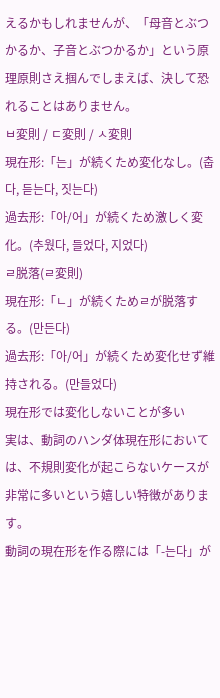えるかもしれませんが、「母音とぶつかるか、子音とぶつかるか」という原理原則さえ掴んでしまえば、決して恐れることはありません。
ㅂ変則 / ㄷ変則 / ㅅ変則
現在形:「는」が続くため変化なし。(춥다, 듣는다, 짓는다)
過去形:「아/어」が続くため激しく変化。(추웠다, 들었다, 지었다)
ㄹ脱落(ㄹ変則)
現在形:「ㄴ」が続くためㄹが脱落する。(만든다)
過去形:「아/어」が続くため変化せず維持される。(만들었다)
現在形では変化しないことが多い
実は、動詞のハンダ体現在形においては、不規則変化が起こらないケースが非常に多いという嬉しい特徴があります。
動詞の現在形を作る際には「-는다」が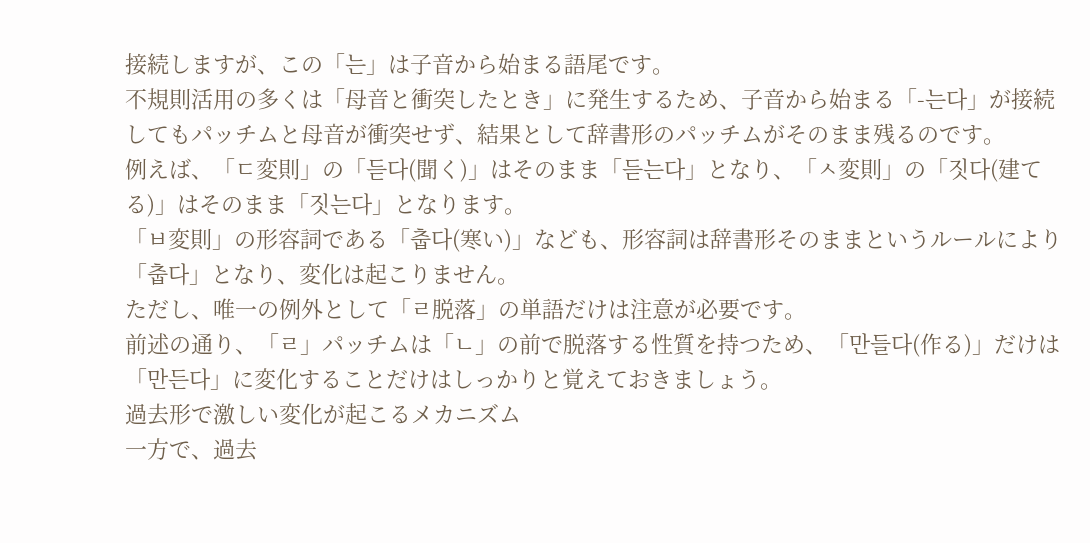接続しますが、この「는」は子音から始まる語尾です。
不規則活用の多くは「母音と衝突したとき」に発生するため、子音から始まる「-는다」が接続してもパッチムと母音が衝突せず、結果として辞書形のパッチムがそのまま残るのです。
例えば、「ㄷ変則」の「듣다(聞く)」はそのまま「듣는다」となり、「ㅅ変則」の「짓다(建てる)」はそのまま「짓는다」となります。
「ㅂ変則」の形容詞である「춥다(寒い)」なども、形容詞は辞書形そのままというルールにより「춥다」となり、変化は起こりません。
ただし、唯一の例外として「ㄹ脱落」の単語だけは注意が必要です。
前述の通り、「ㄹ」パッチムは「ㄴ」の前で脱落する性質を持つため、「만들다(作る)」だけは「만든다」に変化することだけはしっかりと覚えておきましょう。
過去形で激しい変化が起こるメカニズム
一方で、過去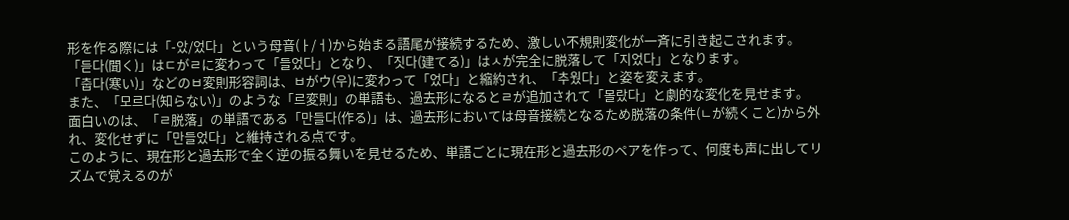形を作る際には「-았/었다」という母音(ㅏ/ㅓ)から始まる語尾が接続するため、激しい不規則変化が一斉に引き起こされます。
「듣다(聞く)」はㄷがㄹに変わって「들었다」となり、「짓다(建てる)」はㅅが完全に脱落して「지었다」となります。
「춥다(寒い)」などのㅂ変則形容詞は、ㅂがウ(우)に変わって「었다」と縮約され、「추웠다」と姿を変えます。
また、「모르다(知らない)」のような「르変則」の単語も、過去形になるとㄹが追加されて「몰랐다」と劇的な変化を見せます。
面白いのは、「ㄹ脱落」の単語である「만들다(作る)」は、過去形においては母音接続となるため脱落の条件(ㄴが続くこと)から外れ、変化せずに「만들었다」と維持される点です。
このように、現在形と過去形で全く逆の振る舞いを見せるため、単語ごとに現在形と過去形のペアを作って、何度も声に出してリズムで覚えるのが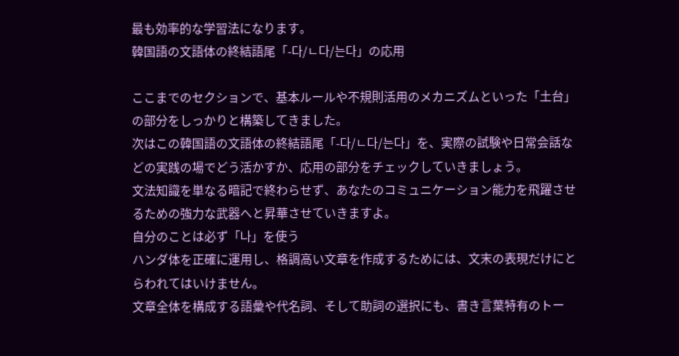最も効率的な学習法になります。
韓国語の文語体の終結語尾「-다/ㄴ다/는다」の応用

ここまでのセクションで、基本ルールや不規則活用のメカニズムといった「土台」の部分をしっかりと構築してきました。
次はこの韓国語の文語体の終結語尾「-다/ㄴ다/는다」を、実際の試験や日常会話などの実践の場でどう活かすか、応用の部分をチェックしていきましょう。
文法知識を単なる暗記で終わらせず、あなたのコミュニケーション能力を飛躍させるための強力な武器へと昇華させていきますよ。
自分のことは必ず「나」を使う
ハンダ体を正確に運用し、格調高い文章を作成するためには、文末の表現だけにとらわれてはいけません。
文章全体を構成する語彙や代名詞、そして助詞の選択にも、書き言葉特有のトー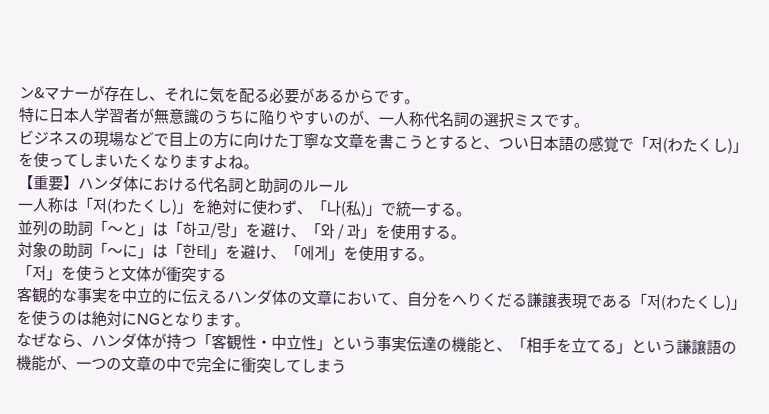ン&マナーが存在し、それに気を配る必要があるからです。
特に日本人学習者が無意識のうちに陥りやすいのが、一人称代名詞の選択ミスです。
ビジネスの現場などで目上の方に向けた丁寧な文章を書こうとすると、つい日本語の感覚で「저(わたくし)」を使ってしまいたくなりますよね。
【重要】ハンダ体における代名詞と助詞のルール
一人称は「저(わたくし)」を絶対に使わず、「나(私)」で統一する。
並列の助詞「〜と」は「하고/랑」を避け、「와 / 과」を使用する。
対象の助詞「〜に」は「한테」を避け、「에게」を使用する。
「저」を使うと文体が衝突する
客観的な事実を中立的に伝えるハンダ体の文章において、自分をへりくだる謙譲表現である「저(わたくし)」を使うのは絶対にNGとなります。
なぜなら、ハンダ体が持つ「客観性・中立性」という事実伝達の機能と、「相手を立てる」という謙譲語の機能が、一つの文章の中で完全に衝突してしまう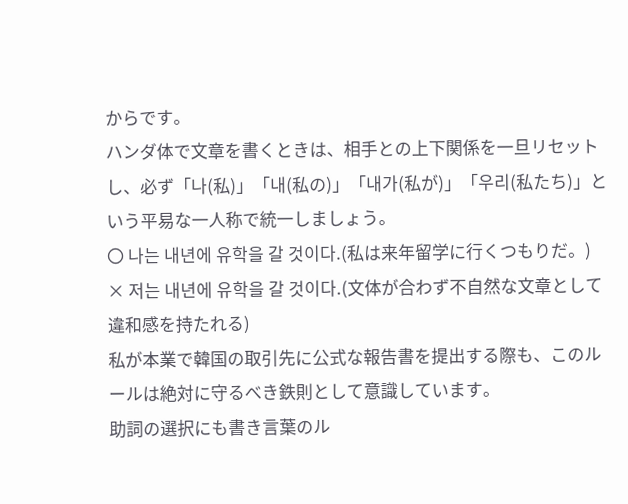からです。
ハンダ体で文章を書くときは、相手との上下関係を一旦リセットし、必ず「나(私)」「내(私の)」「내가(私が)」「우리(私たち)」という平易な一人称で統一しましょう。
〇 나는 내년에 유학을 갈 것이다.(私は来年留学に行くつもりだ。)
× 저는 내년에 유학을 갈 것이다.(文体が合わず不自然な文章として違和感を持たれる)
私が本業で韓国の取引先に公式な報告書を提出する際も、このルールは絶対に守るべき鉄則として意識しています。
助詞の選択にも書き言葉のル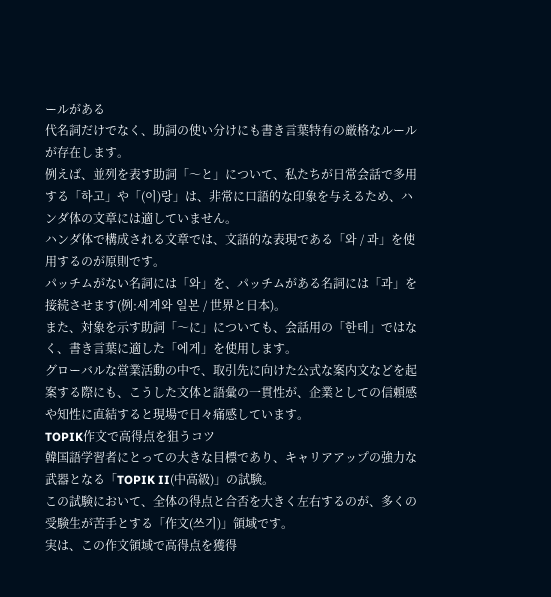ールがある
代名詞だけでなく、助詞の使い分けにも書き言葉特有の厳格なルールが存在します。
例えば、並列を表す助詞「〜と」について、私たちが日常会話で多用する「하고」や「(이)랑」は、非常に口語的な印象を与えるため、ハンダ体の文章には適していません。
ハンダ体で構成される文章では、文語的な表現である「와 / 과」を使用するのが原則です。
パッチムがない名詞には「와」を、パッチムがある名詞には「과」を接続させます(例:세계와 일본 / 世界と日本)。
また、対象を示す助詞「〜に」についても、会話用の「한테」ではなく、書き言葉に適した「에게」を使用します。
グローバルな営業活動の中で、取引先に向けた公式な案内文などを起案する際にも、こうした文体と語彙の一貫性が、企業としての信頼感や知性に直結すると現場で日々痛感しています。
TOPIK作文で高得点を狙うコツ
韓国語学習者にとっての大きな目標であり、キャリアアップの強力な武器となる「TOPIK II(中高級)」の試験。
この試験において、全体の得点と合否を大きく左右するのが、多くの受験生が苦手とする「作文(쓰기)」領域です。
実は、この作文領域で高得点を獲得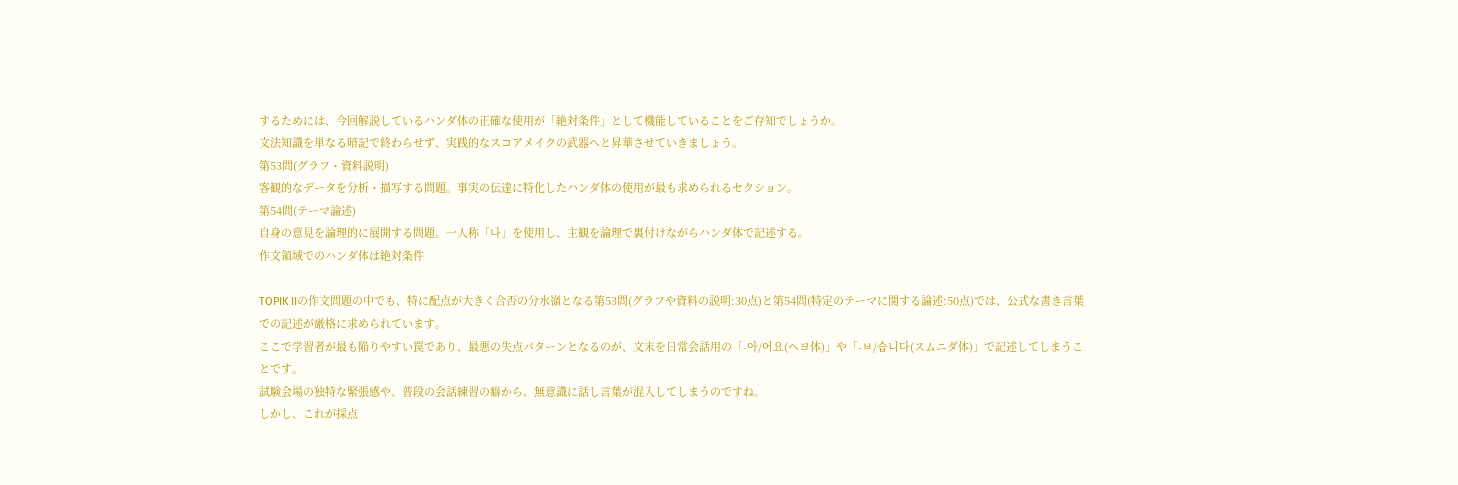するためには、今回解説しているハンダ体の正確な使用が「絶対条件」として機能していることをご存知でしょうか。
文法知識を単なる暗記で終わらせず、実践的なスコアメイクの武器へと昇華させていきましょう。
第53問(グラフ・資料説明)
客観的なデータを分析・描写する問題。事実の伝達に特化したハンダ体の使用が最も求められるセクション。
第54問(テーマ論述)
自身の意見を論理的に展開する問題。一人称「나」を使用し、主観を論理で裏付けながらハンダ体で記述する。
作文領域でのハンダ体は絶対条件

TOPIK IIの作文問題の中でも、特に配点が大きく合否の分水嶺となる第53問(グラフや資料の説明:30点)と第54問(特定のテーマに関する論述:50点)では、公式な書き言葉での記述が厳格に求められています。
ここで学習者が最も陥りやすい罠であり、最悪の失点パターンとなるのが、文末を日常会話用の「-아/어요(ヘヨ体)」や「-ㅂ/습니다(スムニダ体)」で記述してしまうことです。
試験会場の独特な緊張感や、普段の会話練習の癖から、無意識に話し言葉が混入してしまうのですね。
しかし、これが採点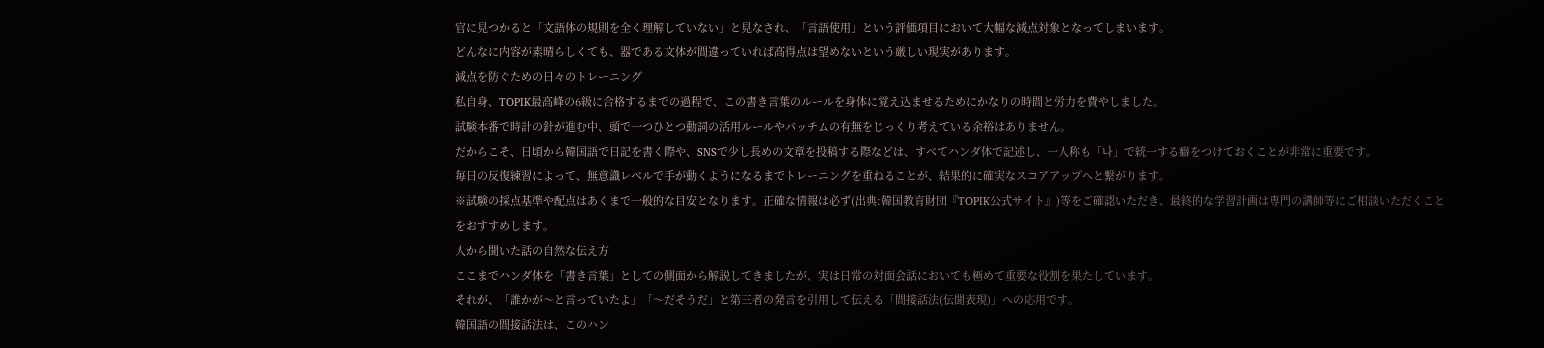官に見つかると「文語体の規則を全く理解していない」と見なされ、「言語使用」という評価項目において大幅な減点対象となってしまいます。
どんなに内容が素晴らしくても、器である文体が間違っていれば高得点は望めないという厳しい現実があります。
減点を防ぐための日々のトレーニング
私自身、TOPIK最高峰の6級に合格するまでの過程で、この書き言葉のルールを身体に覚え込ませるためにかなりの時間と労力を費やしました。
試験本番で時計の針が進む中、頭で一つひとつ動詞の活用ルールやパッチムの有無をじっくり考えている余裕はありません。
だからこそ、日頃から韓国語で日記を書く際や、SNSで少し長めの文章を投稿する際などは、すべてハンダ体で記述し、一人称も「나」で統一する癖をつけておくことが非常に重要です。
毎日の反復練習によって、無意識レベルで手が動くようになるまでトレーニングを重ねることが、結果的に確実なスコアアップへと繋がります。
※試験の採点基準や配点はあくまで一般的な目安となります。正確な情報は必ず(出典:韓国教育財団『TOPIK公式サイト』)等をご確認いただき、最終的な学習計画は専門の講師等にご相談いただくことをおすすめします。
人から聞いた話の自然な伝え方
ここまでハンダ体を「書き言葉」としての側面から解説してきましたが、実は日常の対面会話においても極めて重要な役割を果たしています。
それが、「誰かが〜と言っていたよ」「〜だそうだ」と第三者の発言を引用して伝える「間接話法(伝聞表現)」への応用です。
韓国語の間接話法は、このハン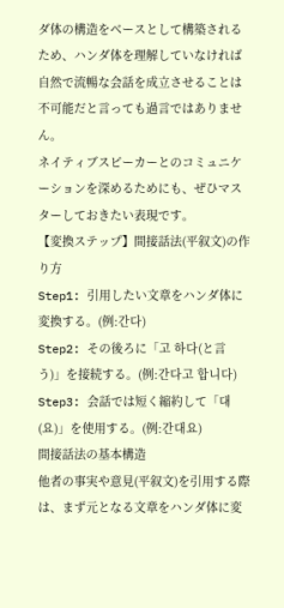ダ体の構造をベースとして構築されるため、ハンダ体を理解していなければ自然で流暢な会話を成立させることは不可能だと言っても過言ではありません。
ネイティブスピーカーとのコミュニケーションを深めるためにも、ぜひマスターしておきたい表現です。
【変換ステップ】間接話法(平叙文)の作り方
Step1: 引用したい文章をハンダ体に変換する。(例:간다)
Step2: その後ろに「고 하다(と言う)」を接続する。(例:간다고 합니다)
Step3: 会話では短く縮約して「대(요)」を使用する。(例:간대요)
間接話法の基本構造
他者の事実や意見(平叙文)を引用する際は、まず元となる文章をハンダ体に変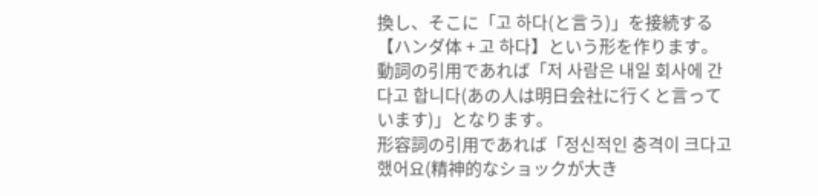換し、そこに「고 하다(と言う)」を接続する【ハンダ体 + 고 하다】という形を作ります。
動詞の引用であれば「저 사람은 내일 회사에 간다고 합니다(あの人は明日会社に行くと言っています)」となります。
形容詞の引用であれば「정신적인 충격이 크다고 했어요(精神的なショックが大き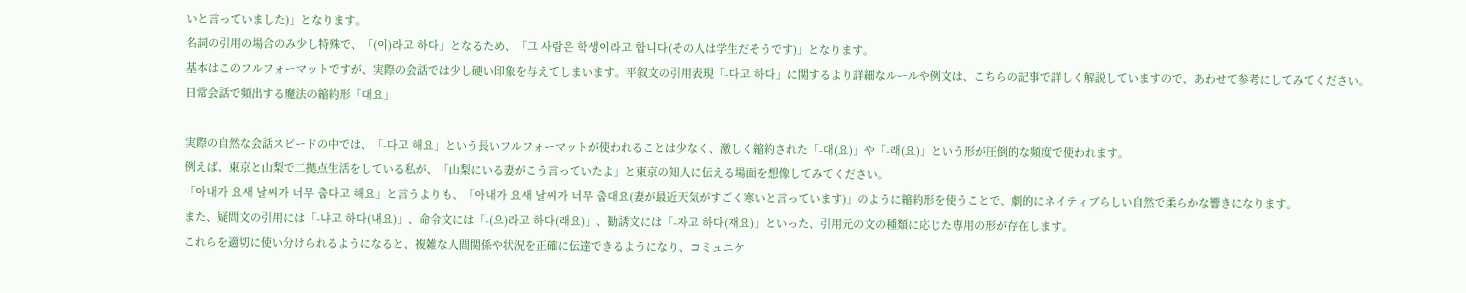いと言っていました)」となります。
名詞の引用の場合のみ少し特殊で、「(이)라고 하다」となるため、「그 사람은 학생이라고 합니다(その人は学生だそうです)」となります。
基本はこのフルフォーマットですが、実際の会話では少し硬い印象を与えてしまいます。平叙文の引用表現「-다고 하다」に関するより詳細なルールや例文は、こちらの記事で詳しく解説していますので、あわせて参考にしてみてください。
日常会話で頻出する魔法の縮約形「대요」

実際の自然な会話スピードの中では、「-다고 해요」という長いフルフォーマットが使われることは少なく、激しく縮約された「-대(요)」や「-래(요)」という形が圧倒的な頻度で使われます。
例えば、東京と山梨で二拠点生活をしている私が、「山梨にいる妻がこう言っていたよ」と東京の知人に伝える場面を想像してみてください。
「아내가 요새 날씨가 너무 춥다고 해요」と言うよりも、「아내가 요새 날씨가 너무 춥대요(妻が最近天気がすごく寒いと言っています)」のように縮約形を使うことで、劇的にネイティブらしい自然で柔らかな響きになります。
また、疑問文の引用には「-냐고 하다(냬요)」、命令文には「-(으)라고 하다(래요)」、勧誘文には「-자고 하다(재요)」といった、引用元の文の種類に応じた専用の形が存在します。
これらを適切に使い分けられるようになると、複雑な人間関係や状況を正確に伝達できるようになり、コミュニケ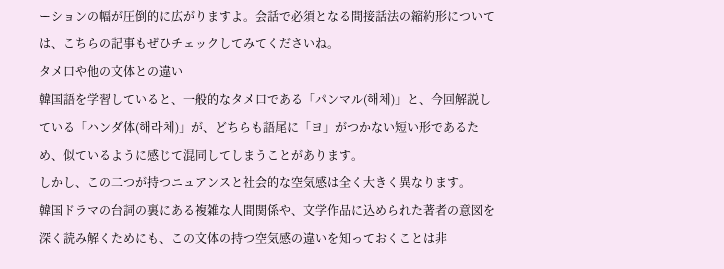ーションの幅が圧倒的に広がりますよ。会話で必須となる間接話法の縮約形については、こちらの記事もぜひチェックしてみてくださいね。
タメ口や他の文体との違い
韓国語を学習していると、一般的なタメ口である「パンマル(해체)」と、今回解説している「ハンダ体(해라체)」が、どちらも語尾に「ヨ」がつかない短い形であるため、似ているように感じて混同してしまうことがあります。
しかし、この二つが持つニュアンスと社会的な空気感は全く大きく異なります。
韓国ドラマの台詞の裏にある複雑な人間関係や、文学作品に込められた著者の意図を深く読み解くためにも、この文体の持つ空気感の違いを知っておくことは非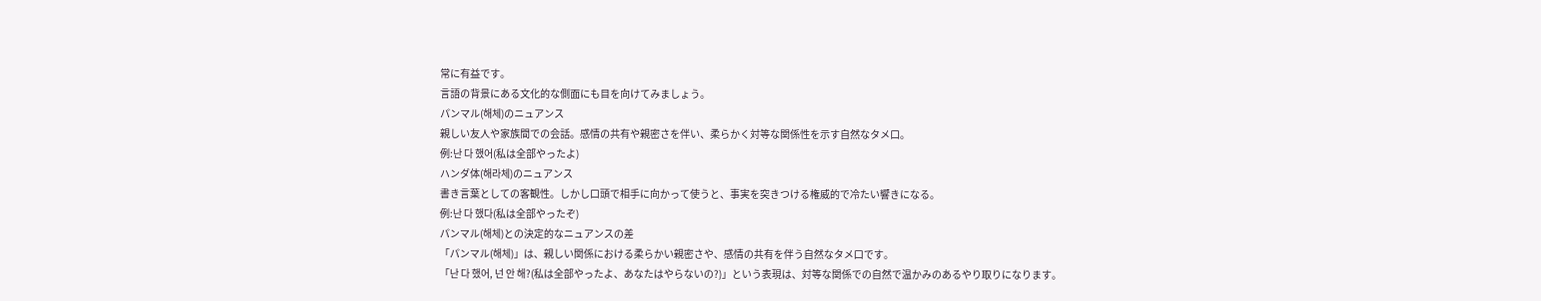常に有益です。
言語の背景にある文化的な側面にも目を向けてみましょう。
パンマル(해체)のニュアンス
親しい友人や家族間での会話。感情の共有や親密さを伴い、柔らかく対等な関係性を示す自然なタメ口。
例:난 다 했어(私は全部やったよ)
ハンダ体(해라체)のニュアンス
書き言葉としての客観性。しかし口頭で相手に向かって使うと、事実を突きつける権威的で冷たい響きになる。
例:난 다 했다(私は全部やったぞ)
パンマル(해체)との決定的なニュアンスの差
「パンマル(해체)」は、親しい関係における柔らかい親密さや、感情の共有を伴う自然なタメ口です。
「난 다 했어, 넌 안 해?(私は全部やったよ、あなたはやらないの?)」という表現は、対等な関係での自然で温かみのあるやり取りになります。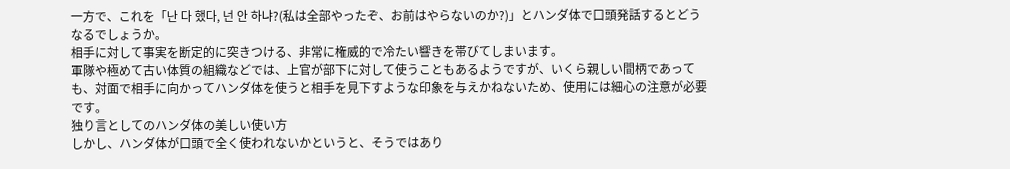一方で、これを「난 다 했다, 넌 안 하냐?(私は全部やったぞ、お前はやらないのか?)」とハンダ体で口頭発話するとどうなるでしょうか。
相手に対して事実を断定的に突きつける、非常に権威的で冷たい響きを帯びてしまいます。
軍隊や極めて古い体質の組織などでは、上官が部下に対して使うこともあるようですが、いくら親しい間柄であっても、対面で相手に向かってハンダ体を使うと相手を見下すような印象を与えかねないため、使用には細心の注意が必要です。
独り言としてのハンダ体の美しい使い方
しかし、ハンダ体が口頭で全く使われないかというと、そうではあり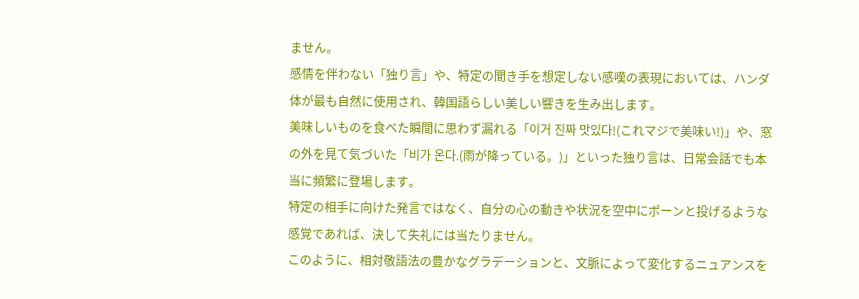ません。
感情を伴わない「独り言」や、特定の聞き手を想定しない感嘆の表現においては、ハンダ体が最も自然に使用され、韓国語らしい美しい響きを生み出します。
美味しいものを食べた瞬間に思わず漏れる「이거 진짜 맛있다!(これマジで美味い!)」や、窓の外を見て気づいた「비가 온다.(雨が降っている。)」といった独り言は、日常会話でも本当に頻繁に登場します。
特定の相手に向けた発言ではなく、自分の心の動きや状況を空中にポーンと投げるような感覚であれば、決して失礼には当たりません。
このように、相対敬語法の豊かなグラデーションと、文脈によって変化するニュアンスを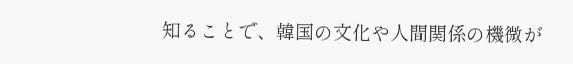知ることで、韓国の文化や人間関係の機微が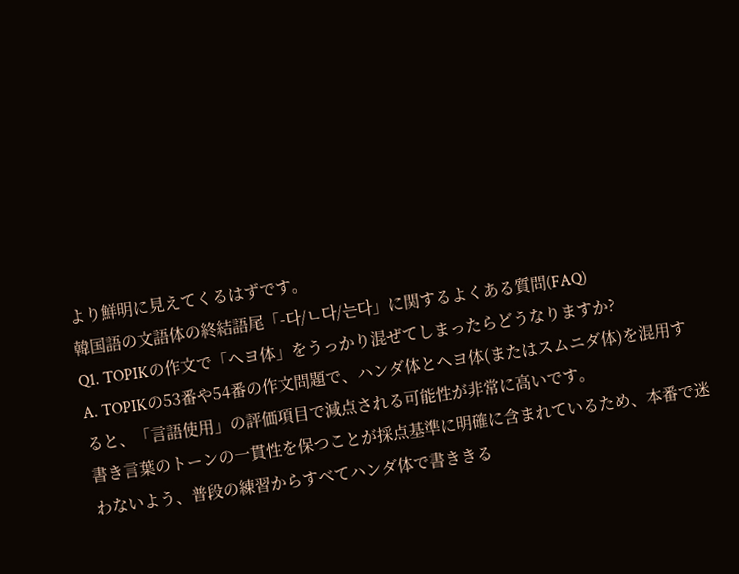より鮮明に見えてくるはずです。
韓国語の文語体の終結語尾「-다/ㄴ다/는다」に関するよくある質問(FAQ)
Q1. TOPIKの作文で「ヘヨ体」をうっかり混ぜてしまったらどうなりますか?
A. TOPIKの53番や54番の作文問題で、ハンダ体とヘヨ体(またはスムニダ体)を混用すると、「言語使用」の評価項目で減点される可能性が非常に高いです。
書き言葉のトーンの一貫性を保つことが採点基準に明確に含まれているため、本番で迷わないよう、普段の練習からすべてハンダ体で書ききる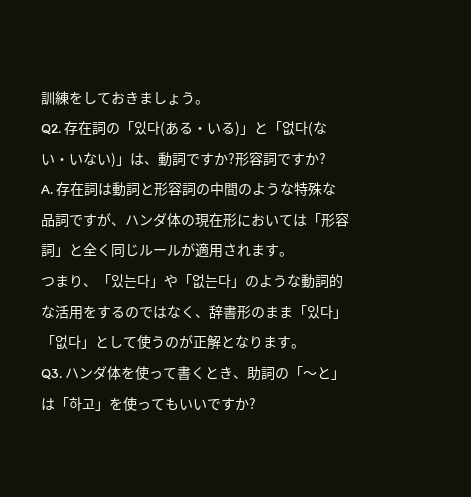訓練をしておきましょう。
Q2. 存在詞の「있다(ある・いる)」と「없다(ない・いない)」は、動詞ですか?形容詞ですか?
A. 存在詞は動詞と形容詞の中間のような特殊な品詞ですが、ハンダ体の現在形においては「形容詞」と全く同じルールが適用されます。
つまり、「있는다」や「없는다」のような動詞的な活用をするのではなく、辞書形のまま「있다」「없다」として使うのが正解となります。
Q3. ハンダ体を使って書くとき、助詞の「〜と」は「하고」を使ってもいいですか?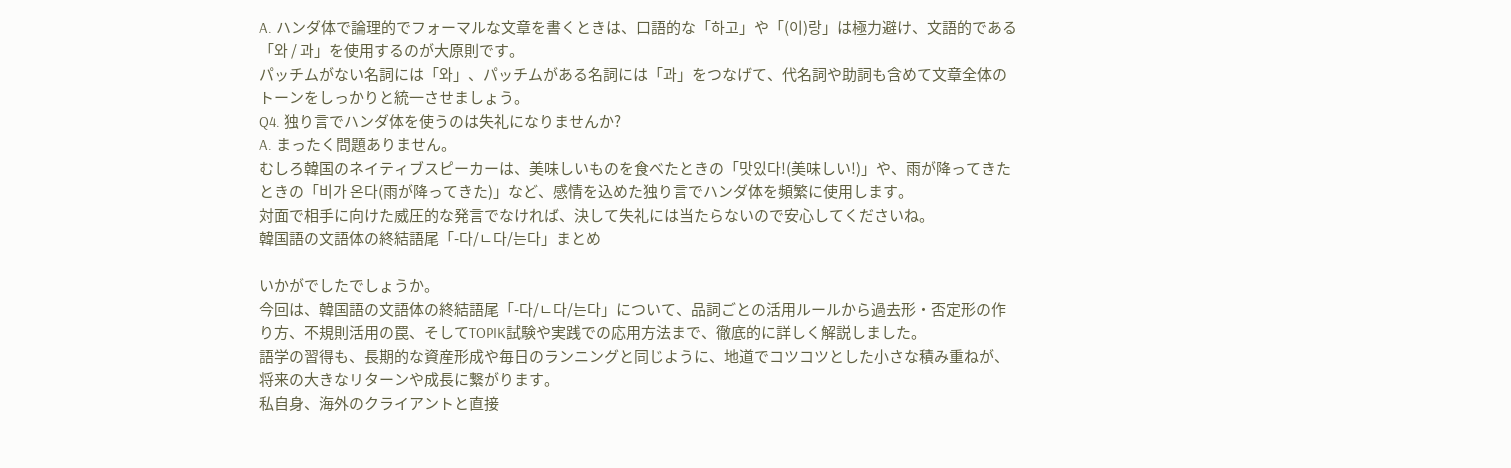A. ハンダ体で論理的でフォーマルな文章を書くときは、口語的な「하고」や「(이)랑」は極力避け、文語的である「와 / 과」を使用するのが大原則です。
パッチムがない名詞には「와」、パッチムがある名詞には「과」をつなげて、代名詞や助詞も含めて文章全体のトーンをしっかりと統一させましょう。
Q4. 独り言でハンダ体を使うのは失礼になりませんか?
A. まったく問題ありません。
むしろ韓国のネイティブスピーカーは、美味しいものを食べたときの「맛있다!(美味しい!)」や、雨が降ってきたときの「비가 온다(雨が降ってきた)」など、感情を込めた独り言でハンダ体を頻繁に使用します。
対面で相手に向けた威圧的な発言でなければ、決して失礼には当たらないので安心してくださいね。
韓国語の文語体の終結語尾「-다/ㄴ다/는다」まとめ

いかがでしたでしょうか。
今回は、韓国語の文語体の終結語尾「-다/ㄴ다/는다」について、品詞ごとの活用ルールから過去形・否定形の作り方、不規則活用の罠、そしてTOPIK試験や実践での応用方法まで、徹底的に詳しく解説しました。
語学の習得も、長期的な資産形成や毎日のランニングと同じように、地道でコツコツとした小さな積み重ねが、将来の大きなリターンや成長に繋がります。
私自身、海外のクライアントと直接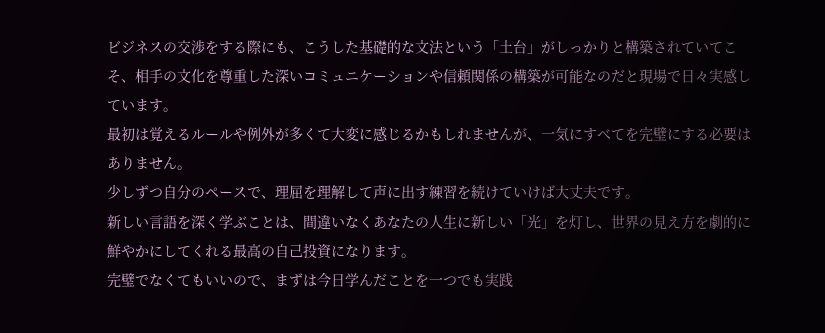ビジネスの交渉をする際にも、こうした基礎的な文法という「土台」がしっかりと構築されていてこそ、相手の文化を尊重した深いコミュニケーションや信頼関係の構築が可能なのだと現場で日々実感しています。
最初は覚えるルールや例外が多くて大変に感じるかもしれませんが、一気にすべてを完璧にする必要はありません。
少しずつ自分のペースで、理屈を理解して声に出す練習を続けていけば大丈夫です。
新しい言語を深く学ぶことは、間違いなくあなたの人生に新しい「光」を灯し、世界の見え方を劇的に鮮やかにしてくれる最高の自己投資になります。
完璧でなくてもいいので、まずは今日学んだことを一つでも実践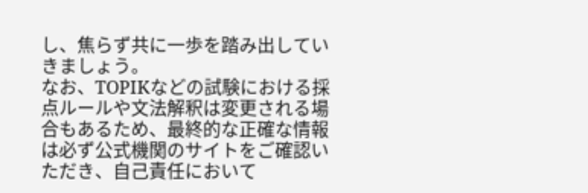し、焦らず共に一歩を踏み出していきましょう。
なお、TOPIKなどの試験における採点ルールや文法解釈は変更される場合もあるため、最終的な正確な情報は必ず公式機関のサイトをご確認いただき、自己責任において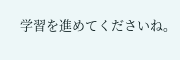学習を進めてくださいね。